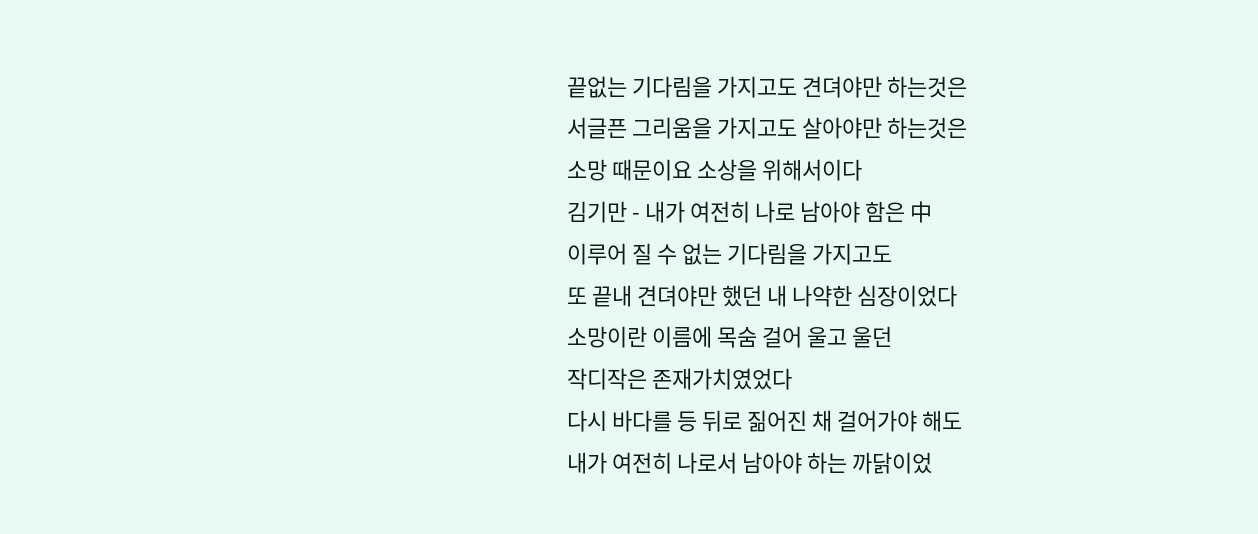끝없는 기다림을 가지고도 견뎌야만 하는것은
서글픈 그리움을 가지고도 살아야만 하는것은
소망 때문이요 소상을 위해서이다
김기만 - 내가 여전히 나로 남아야 함은 中
이루어 질 수 없는 기다림을 가지고도
또 끝내 견뎌야만 했던 내 나약한 심장이었다
소망이란 이름에 목숨 걸어 울고 울던
작디작은 존재가치였었다
다시 바다를 등 뒤로 짊어진 채 걸어가야 해도
내가 여전히 나로서 남아야 하는 까닭이었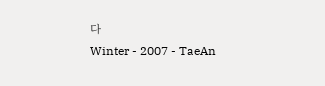다
Winter - 2007 - TaeAn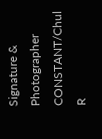Signature & Photographer CONSTANT/Chul R